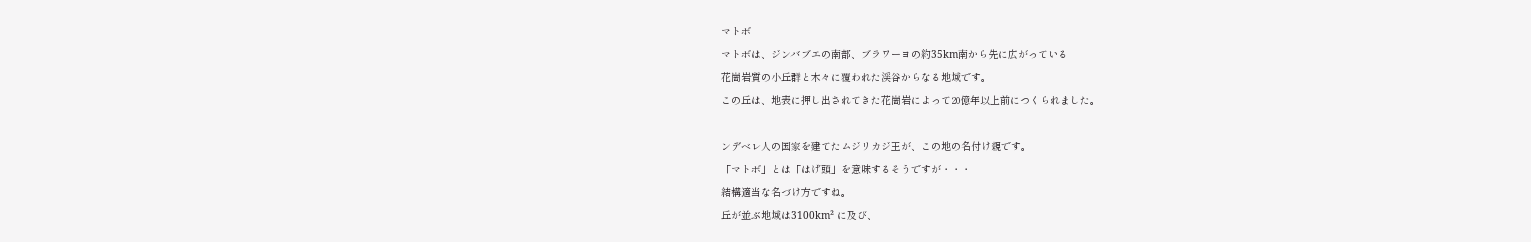マトボ
マトボは、ジンバブエの南部、ブラワーヨの約35km南から先に広がっている
花崗岩質の小丘群と木々に覆われた渓谷からなる地域です。
この丘は、地表に押し出されてきた花崗岩によって20億年以上前につくられました。

ンデベレ人の国家を建てたムジリカジ王が、この地の名付け親です。
「マトボ」とは「はげ頭」を意味するそうですが・・・
結構適当な名づけ方ですね。
丘が並ぶ地域は3100km² に及び、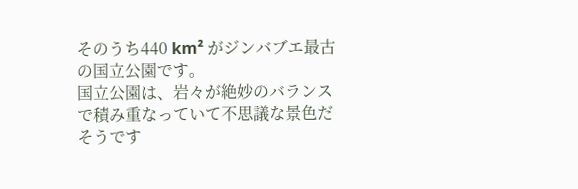そのうち440 km² がジンバブエ最古の国立公園です。
国立公園は、岩々が絶妙のバランスで積み重なっていて不思議な景色だそうです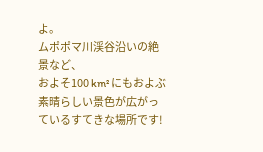よ。
ムポポマ川渓谷沿いの絶景など、
およそ100 km² にもおよぶ素晴らしい景色が広がっているすてきな場所です!